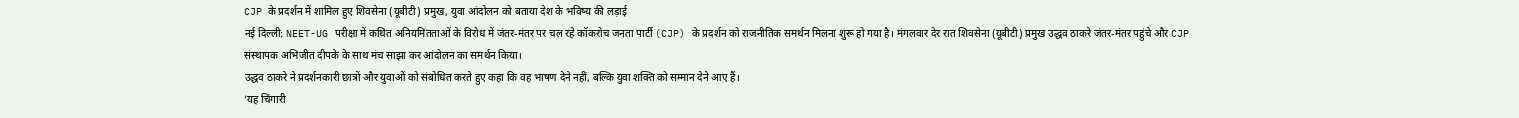CJP के प्रदर्शन में शामिल हुए शिवसेना (यूबीटी) प्रमुख, युवा आंदोलन को बताया देश के भविष्य की लड़ाई
नई दिल्ली: NEET-UG परीक्षा में कथित अनियमितताओं के विरोध में जंतर-मंतर पर चल रहे कॉकरोच जनता पार्टी (CJP) के प्रदर्शन को राजनीतिक समर्थन मिलना शुरू हो गया है। मंगलवार देर रात शिवसेना (यूबीटी) प्रमुख उद्धव ठाकरे जंतर-मंतर पहुंचे और CJP संस्थापक अभिजीत दीपके के साथ मंच साझा कर आंदोलन का समर्थन किया।
उद्धव ठाकरे ने प्रदर्शनकारी छात्रों और युवाओं को संबोधित करते हुए कहा कि वह भाषण देने नहीं, बल्कि युवा शक्ति को सम्मान देने आए हैं।
‘यह चिंगारी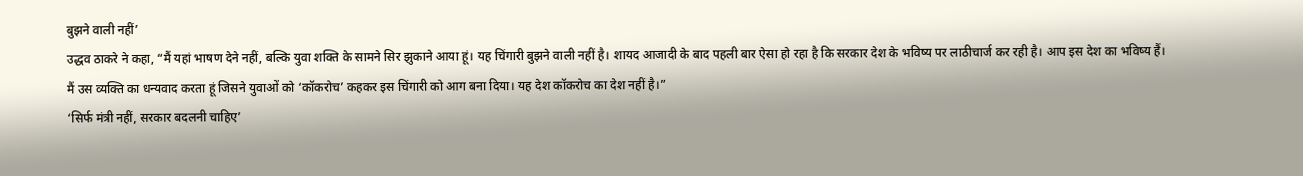बुझने वाली नहीं’
उद्धव ठाकरे ने कहा, “मैं यहां भाषण देने नहीं, बल्कि युवा शक्ति के सामने सिर झुकाने आया हूं। यह चिंगारी बुझने वाली नहीं है। शायद आजादी के बाद पहली बार ऐसा हो रहा है कि सरकार देश के भविष्य पर लाठीचार्ज कर रही है। आप इस देश का भविष्य हैं। मैं उस व्यक्ति का धन्यवाद करता हूं जिसने युवाओं को ‘कॉकरोच’ कहकर इस चिंगारी को आग बना दिया। यह देश कॉकरोच का देश नहीं है।”
‘सिर्फ मंत्री नहीं, सरकार बदलनी चाहिए’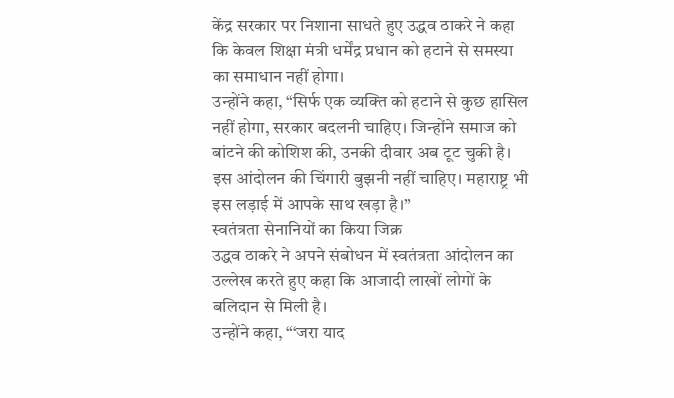केंद्र सरकार पर निशाना साधते हुए उद्धव ठाकरे ने कहा कि केवल शिक्षा मंत्री धर्मेंद्र प्रधान को हटाने से समस्या का समाधान नहीं होगा।
उन्होंने कहा, “सिर्फ एक व्यक्ति को हटाने से कुछ हासिल नहीं होगा, सरकार बदलनी चाहिए। जिन्होंने समाज को बांटने की कोशिश की, उनकी दीवार अब टूट चुकी है। इस आंदोलन की चिंगारी बुझनी नहीं चाहिए। महाराष्ट्र भी इस लड़ाई में आपके साथ खड़ा है।”
स्वतंत्रता सेनानियों का किया जिक्र
उद्धव ठाकरे ने अपने संबोधन में स्वतंत्रता आंदोलन का उल्लेख करते हुए कहा कि आजादी लाखों लोगों के बलिदान से मिली है।
उन्होंने कहा, “‘जरा याद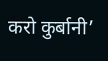करो कुर्बानी’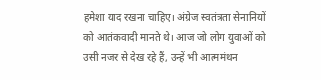हमेशा याद रखना चाहिए। अंग्रेज स्वतंत्रता सेनानियों को आतंकवादी मानते थे। आज जो लोग युवाओं को उसी नजर से देख रहे हैं, उन्हें भी आत्ममंथन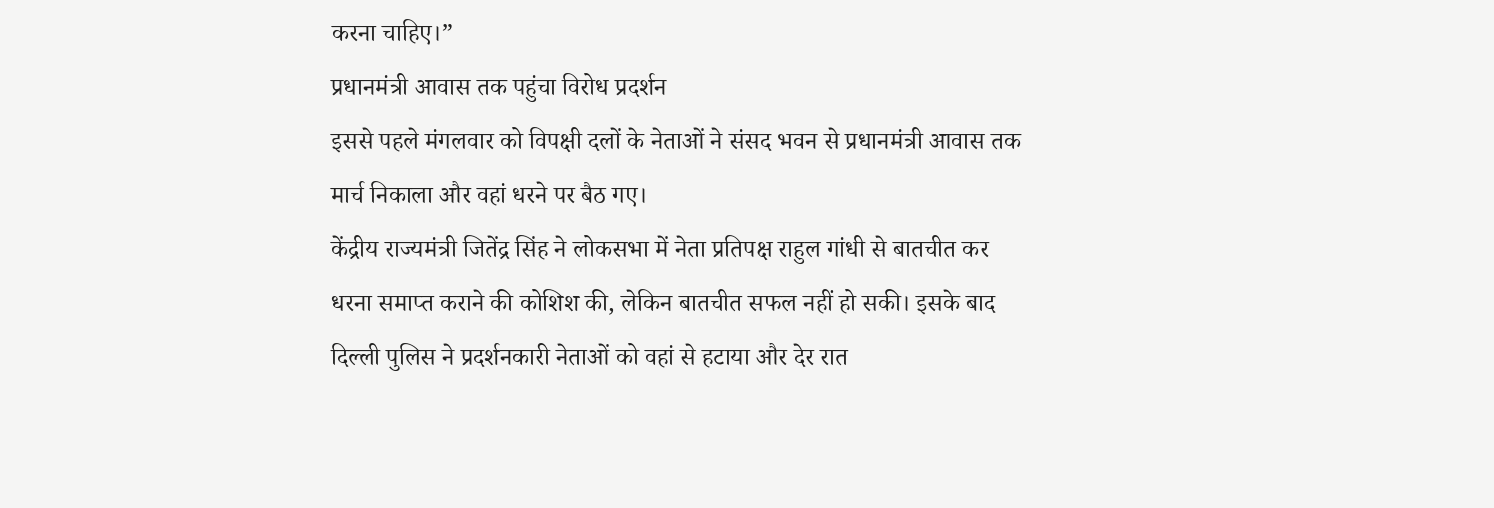करना चाहिए।”
प्रधानमंत्री आवास तक पहुंचा विरोध प्रदर्शन
इससे पहले मंगलवार को विपक्षी दलों के नेताओं ने संसद भवन से प्रधानमंत्री आवास तक मार्च निकाला और वहां धरने पर बैठ गए।
केंद्रीय राज्यमंत्री जितेंद्र सिंह ने लोकसभा में नेता प्रतिपक्ष राहुल गांधी से बातचीत कर धरना समाप्त कराने की कोशिश की, लेकिन बातचीत सफल नहीं हो सकी। इसके बाद दिल्ली पुलिस ने प्रदर्शनकारी नेताओं को वहां से हटाया और देर रात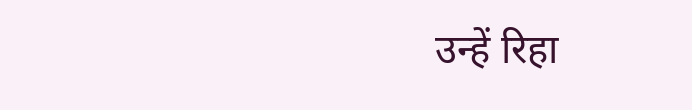उन्हें रिहा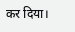कर दिया।